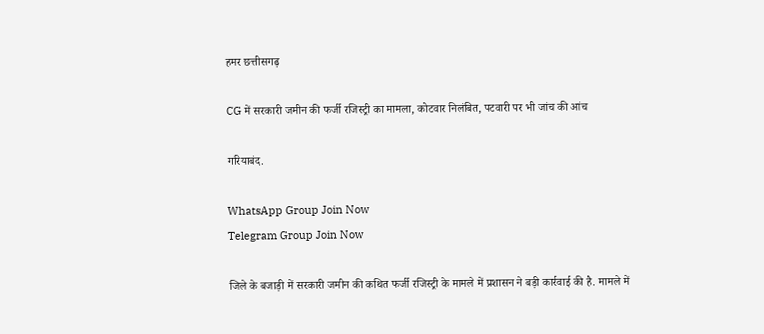हमर छत्तीसगढ़

CG में सरकारी जमीन की फर्जी रजिस्ट्री का मामला, कोटवार निलंबित, पटवारी पर भी जांच की आंच

गरियाबंद.

WhatsApp Group Join Now
Telegram Group Join Now

जिले के बजाड़ी में सरकारी जमीन की कथित फर्जी रजिस्ट्री के मामले में प्रशासन ने बड़ी कार्रवाई की है. मामले में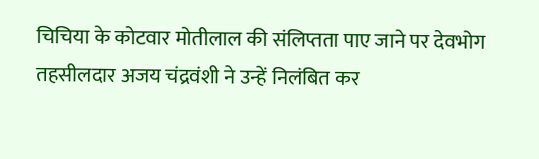चिचिया के कोटवार मोतीलाल की संलिप्तता पाए जाने पर देवभोग तहसीलदार अजय चंद्रवंशी ने उन्हें निलंबित कर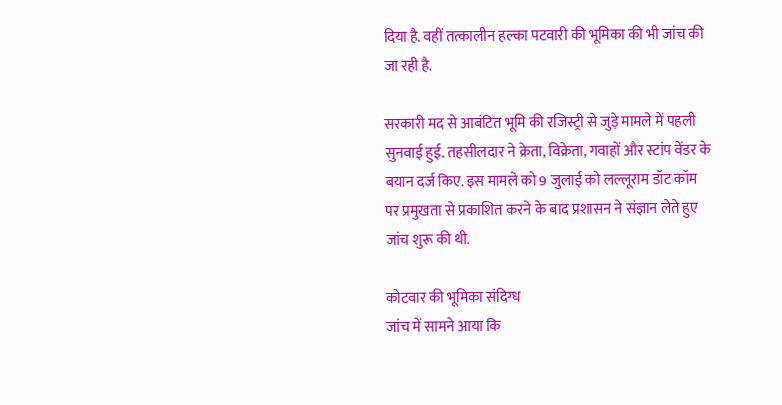दिया है. वहीं तत्कालीन हल्का पटवारी की भूमिका की भी जांच की जा रही है.

सरकारी मद से आबंटित भूमि की रजिस्ट्री से जुड़े मामले में पहली सुनवाई हुई. तहसीलदार ने क्रेता, विक्रेता, गवाहों और स्टांप वेंडर के बयान दर्ज किए. इस मामले को 9 जुलाई को लल्लूराम डॉट कॉम पर प्रमुखता से प्रकाशित करने के बाद प्रशासन ने संज्ञान लेते हुए जांच शुरू की थी.

कोटवार की भूमिका संदिग्ध
जांच में सामने आया कि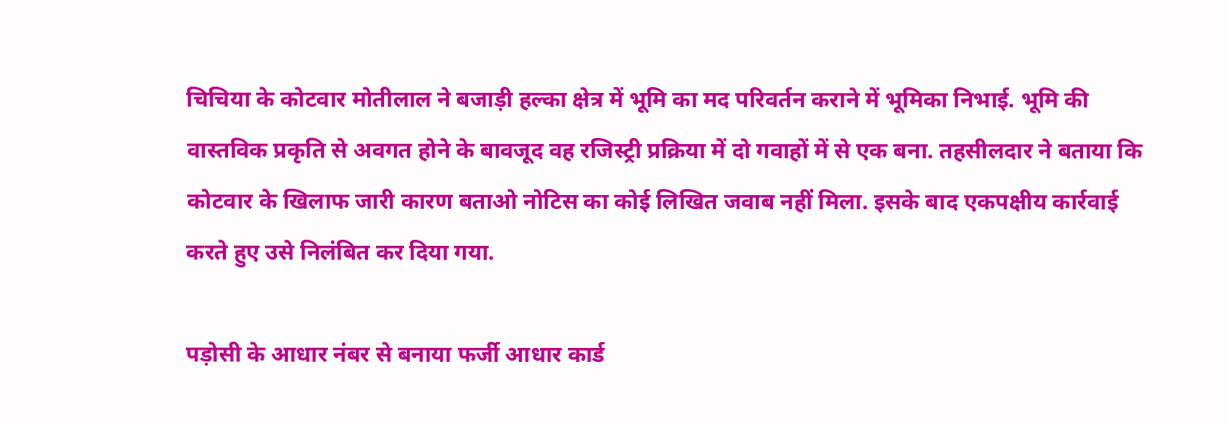चिचिया के कोटवार मोतीलाल ने बजाड़ी हल्का क्षेत्र में भूमि का मद परिवर्तन कराने में भूमिका निभाई. भूमि की वास्तविक प्रकृति से अवगत होने के बावजूद वह रजिस्ट्री प्रक्रिया में दो गवाहों में से एक बना. तहसीलदार ने बताया कि कोटवार के खिलाफ जारी कारण बताओ नोटिस का कोई लिखित जवाब नहीं मिला. इसके बाद एकपक्षीय कार्रवाई करते हुए उसे निलंबित कर दिया गया.

पड़ोसी के आधार नंबर से बनाया फर्जी आधार कार्ड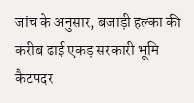जांच के अनुसार, बजाड़ी हल्का की करीब ढाई एकड़ सरकारी भूमि कैटपदर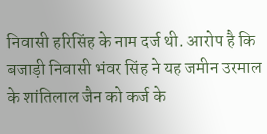निवासी हरिसिंह के नाम दर्ज थी. आरोप है कि बजाड़ी निवासी भंवर सिंह ने यह जमीन उरमाल के शांतिलाल जैन को कर्ज के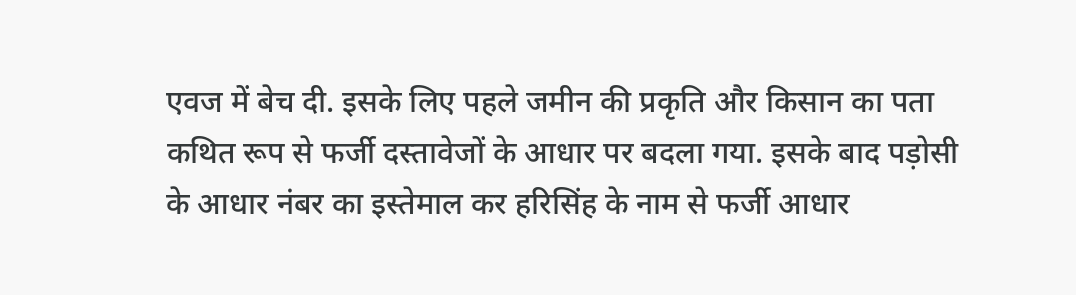एवज में बेच दी. इसके लिए पहले जमीन की प्रकृति और किसान का पता कथित रूप से फर्जी दस्तावेजों के आधार पर बदला गया. इसके बाद पड़ोसी के आधार नंबर का इस्तेमाल कर हरिसिंह के नाम से फर्जी आधार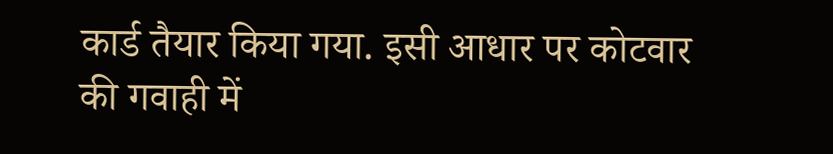कार्ड तैयार किया गया. इसी आधार पर कोटवार की गवाही में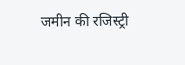जमीन की रजिस्ट्री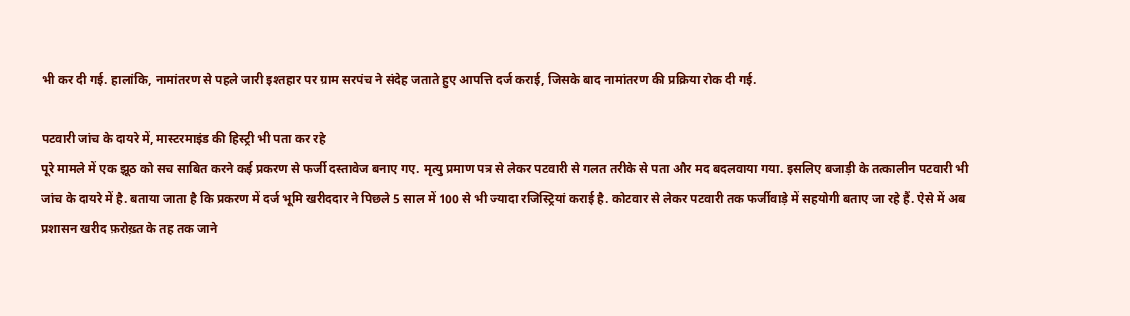भी कर दी गई. हालांकि, नामांतरण से पहले जारी इश्तहार पर ग्राम सरपंच ने संदेह जताते हुए आपत्ति दर्ज कराई, जिसके बाद नामांतरण की प्रक्रिया रोक दी गई.

पटवारी जांच के दायरे में, मास्टरमाइंड की हिस्ट्री भी पता कर रहे
पूरे मामले में एक झूठ को सच साबित करने कई प्रकरण से फर्जी दस्तावेज बनाए गए. मृत्यु प्रमाण पत्र से लेकर पटवारी से गलत तरीके से पता और मद बदलवाया गया. इसलिए बजाड़ी के तत्कालीन पटवारी भी जांच के दायरे में है. बताया जाता है कि प्रकरण में दर्ज भूमि खरीददार ने पिछले 5 साल में 100 से भी ज्यादा रजिस्ट्रियां कराई है. कोटवार से लेकर पटवारी तक फर्जीवाड़े में सहयोगी बताए जा रहे हैं. ऐसे में अब प्रशासन खरीद फ़रोख़्त के तह तक जाने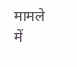मामले में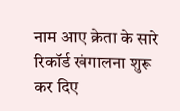नाम आए क्रेता के सारे रिकॉर्ड खंगालना शुरू कर दिए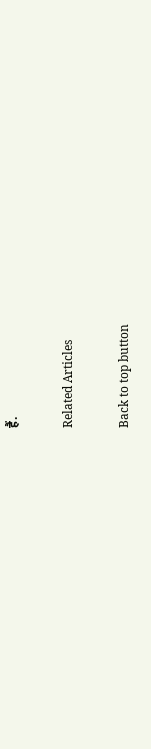हैं.

Related Articles

Back to top button